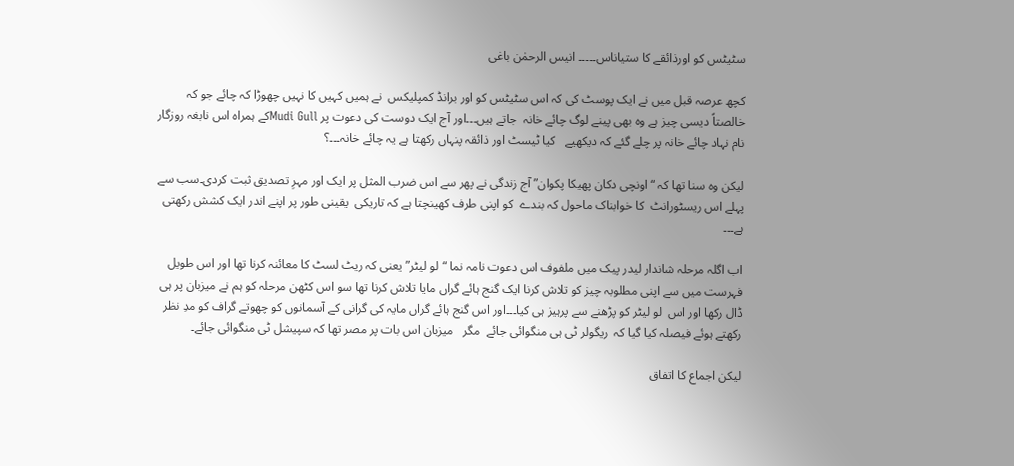سٹیٹس کو اورذائقے کا ستیاناس۔۔۔۔۔ انیس الرحمٰن باغی

کچھ عرصہ قبل میں نے ایک پوسٹ کی کہ اس سٹیٹس کو اور برانڈ کمپلیکس  نے ہمیں کہیں کا نہیں چھوڑا کہ چائے جو کہ خالصتاً دیسی چیز ہے وہ بھی پینے لوگ چائے خانہ  جاتے ہیں۔۔۔اور آج ایک دوست کی دعوت پر Mudi Gullکے ہمراہ اس نابغہ روزگار نام نہاد چائے خانہ پر چلے گئے کہ دیکھیے   کیا ٹیسٹ اور ذائقہ پنہاں رکھتا ہے یہ چائے خانہ۔۔۔؟

لیکن وہ سنا تھا کہ “اونچی دکان پھیکا پکوان” آج زندگی نے پھر سے اس ضرب المثل پر ایک اور مہرِ تصدیق ثبت کردی۔سب سے پہلے اس ریسٹورانٹ  کا خوابناک ماحول کہ بندے  کو اپنی طرف کھینچتا ہے کہ تاریکی  یقینی طور پر اپنے اندر ایک کشش رکھتی ہے۔۔۔

اب اگلہ مرحلہ شاندار لیدر پیک میں ملفوف اس دعوت نامہ نما “لو لیٹر” یعنی کہ ریٹ لسٹ کا معائنہ کرنا تھا اور اس طویل فہرست میں سے اپنی مطلوبہ چیز کو تلاش کرنا ایک گنج ہائے گراں مایا تلاش کرنا تھا سو اس کٹھن مرحلہ کو ہم نے میزبان پر ہی ڈال رکھا اور اس  لو لیٹر کو پڑھنے سے پرہیز ہی کیا۔۔۔اور اس گنج ہائے گراں مایہ کی گرانی کے آسمانوں کو چھوتے گراف کو مدِ نظر رکھتے ہوئے فیصلہ کیا گیا کہ  ریگولر ٹی ہی منگوائی جائے  مگر   میزبان اس بات پر مصر تھا کہ سپیشل ٹی منگوائی جائے۔

لیکن اجماع کا اتفاق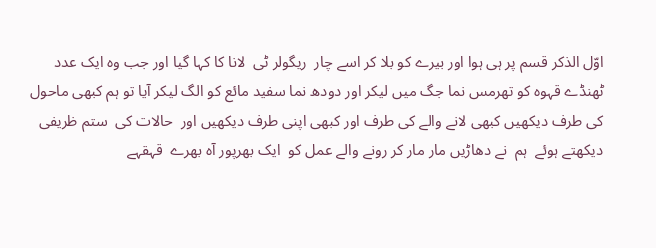اوّل الذکر قسم پر ہی ہوا اور بیرے کو بلا کر اسے چار  ریگولر ٹی  لانا کا کہا گیا اور جب وہ ایک عدد ٹھنڈے قہوہ کو تھرمس نما جگ میں لیکر اور دودھ نما سفید مائع کو الگ لیکر آیا تو ہم کبھی ماحول کی طرف دیکھیں کبھی لانے والے کی طرف اور کبھی اپنی طرف دیکھیں اور  حالات کی  ستم ظریفی   دیکھتے ہوئے  ہم  نے دھاڑیں مار مار کر رونے والے عمل کو  ایک بھرپور آہ بھرے  قہقہے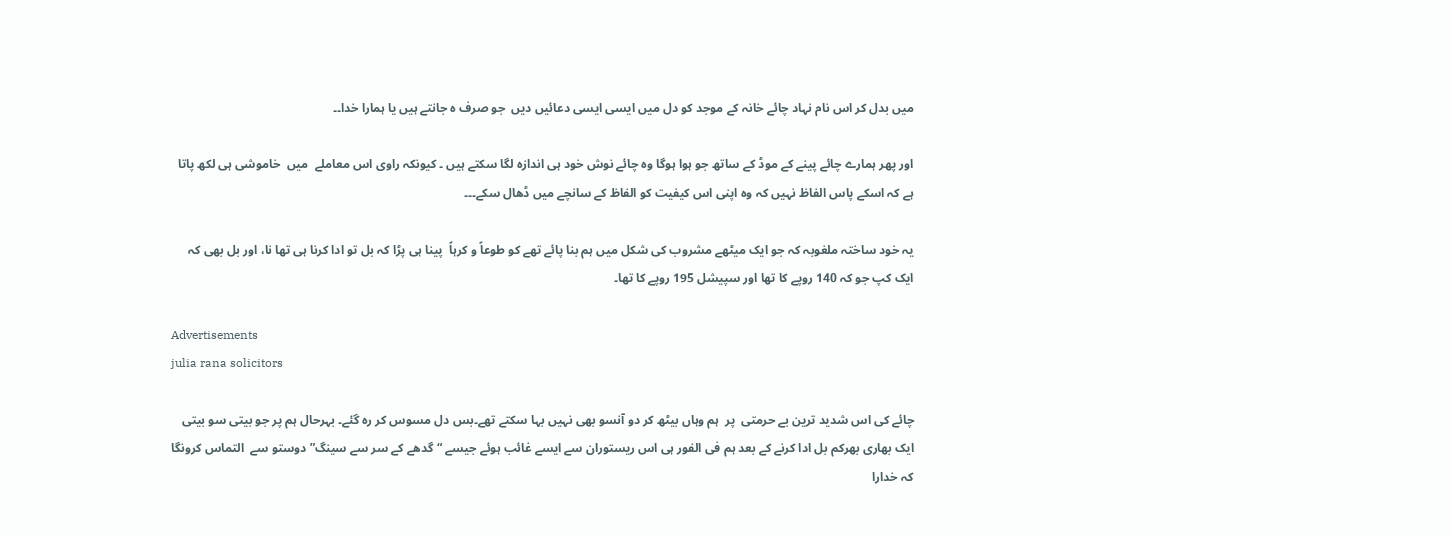میں بدل کر اس نام نہاد چائے خانہ کے موجد کو دل میں ایسی ایسی دعائیں دیں  جو صرف ہ جانتے ہیں یا ہمارا خدا۔۔

اور پھر ہمارے چائے پینے کے موڈ کے ساتھ جو ہوا ہوگا وہ چائے نوش خود ہی اندازہ لگا سکتے ہیں ۔ کیونکہ راوی اس معاملے  میں  خاموشی ہی لکھ پاتا ہے کہ اسکے پاس الفاظ نہیں کہ وہ اپنی اس کیفیت کو الفاظ کے سانچے میں ڈھال سکے۔۔۔

یہ خود ساختہ ملغوبہ کہ جو ایک میٹھے مشروب کی شکل میں ہم بنا پائے تھے کو طوعاً و کرہاً  پینا ہی پڑا کہ بل تو ادا کرنا ہی تھا نا، اور بل بھی کہ ایک کپ جو کہ 140 روپے کا تھا اور سپیشل 195 روپے کا تھا۔

Advertisements
julia rana solicitors

چائے کی اس شدید ترین بے حرمتی  پر  ہم وہاں بیٹھ کر دو آنسو بھی نہیں بہا سکتے تھے۔بس دل مسوس کر رہ گئے۔ بہرحال ہم پر جو بیتی سو بیتی ایک بھاری بھرکم بل ادا کرنے کے بعد ہم فی الفور ہی اس ریستوران سے ایسے غائب ہوئے جیسے “گدھے کے سر سے سینگ” دوستو سے  التماس کرونگا کہ خدارا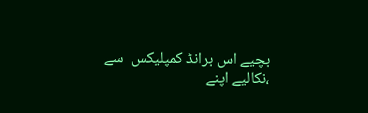بچیے اس برانڈ کمپلیکس  سے ،نکالیے اپنے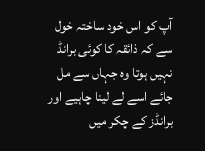آپ کو اس خود ساختہ خول سے کہ ذائقہ کا کوئی برانڈ نہیں ہوتا وہ جہاں سے مل جائے اسے لے لینا چاہیے اور برانڈز کے چکر میں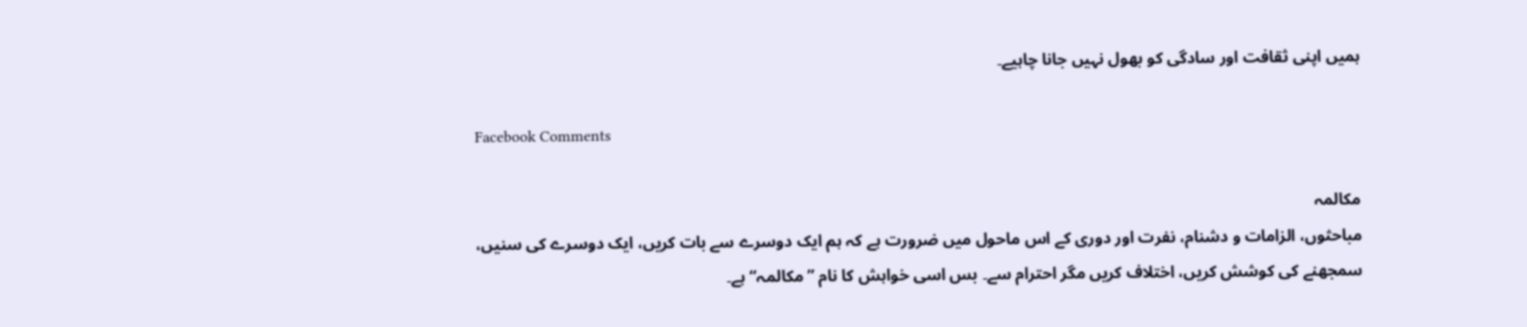ہمیں اپنی ثقافت اور سادگی کو بھول نہیں جانا چاہیے۔

Facebook Comments

مکالمہ
مباحثوں، الزامات و دشنام، نفرت اور دوری کے اس ماحول میں ضرورت ہے کہ ہم ایک دوسرے سے بات کریں، ایک دوسرے کی سنیں، سمجھنے کی کوشش کریں، اختلاف کریں مگر احترام سے۔ بس اسی خواہش کا نام ”مکالمہ“ ہے۔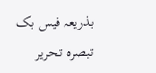بذریعہ فیس بک تبصرہ تحریر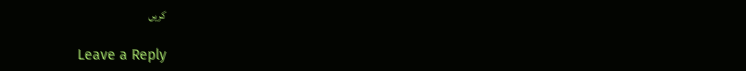کریں

Leave a Reply